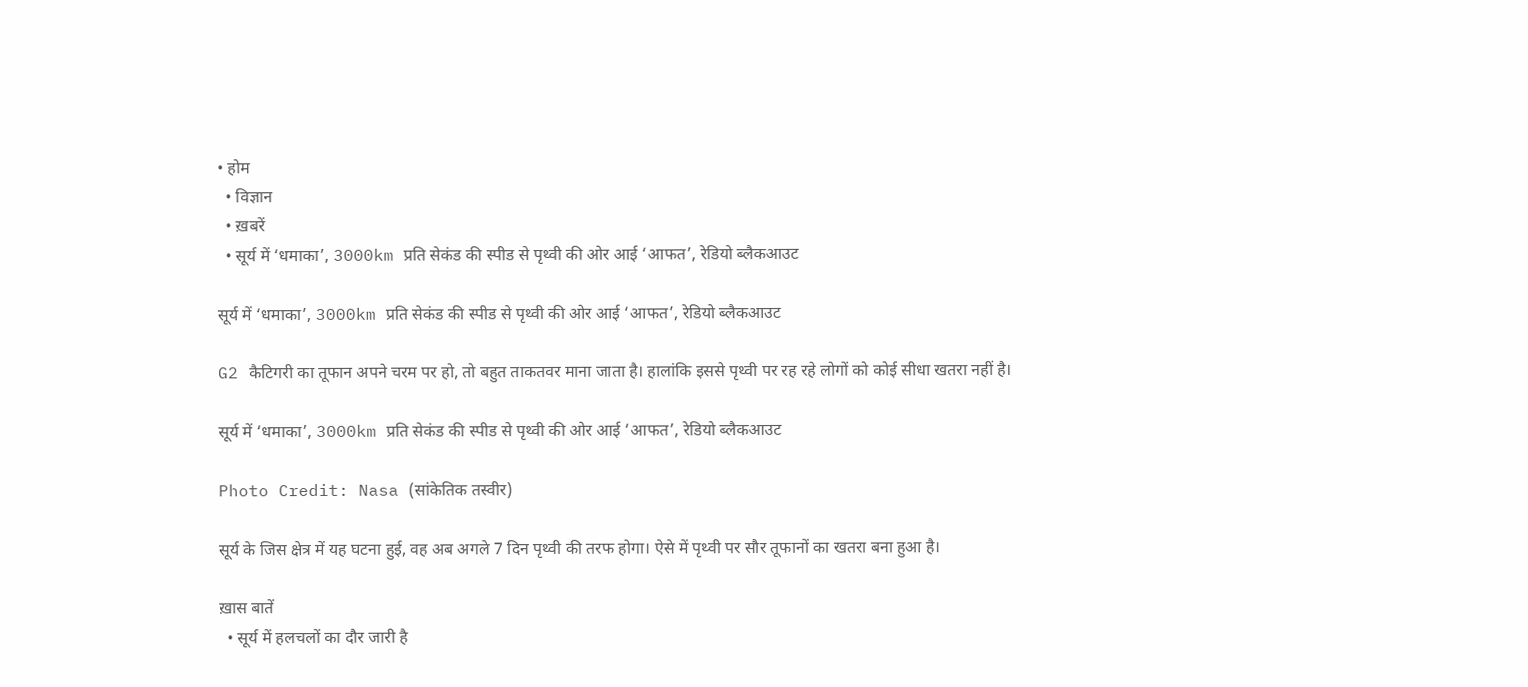• होम
  • विज्ञान
  • ख़बरें
  • सूर्य में ‘धमाका’, 3000km प्रति सेकंड की स्‍पीड से पृथ्‍वी की ओर आई ‘आफत’, रेडियो ब्‍लैकआउट

सूर्य में ‘धमाका’, 3000km प्रति सेकंड की स्‍पीड से पृथ्‍वी की ओर आई ‘आफत’, रेडियो ब्‍लैकआउट

G2 कैटिगरी का तूफान अपने चरम पर हो, तो बहुत ताकतवर माना जाता है। हालांकि इससे पृथ्‍वी पर रह रहे लोगों को कोई सीधा खतरा नहीं है।

सूर्य में ‘धमाका’, 3000km प्रति सेकंड की स्‍पीड से पृथ्‍वी की ओर आई ‘आफत’, रेडियो ब्‍लैकआउट

Photo Credit: Nasa (सांकेतिक तस्‍वीर)

सूर्य के जिस क्षेत्र में यह घटना हुई, वह अब अगले 7 दिन पृथ्‍वी की तरफ होगा। ऐसे में पृथ्‍वी पर सौर तूफानों का खतरा बना हुआ है।

ख़ास बातें
  • सूर्य में हलचलों का दौर जारी है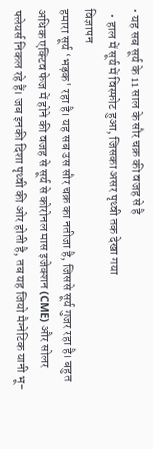• यह सब सूर्य के 11 साल के सौर चक्र की वजह से है
  • हाल में सूर्य में विस्‍फोट हुआ, जिसका असर पृथ्‍वी तक देखा गया
विज्ञापन
हमारा सूर्य ‘भड़क' रहा है। यह सब उस सौर चक्र का नतीजा है, जिससे सूर्य गुजर रहा है। बहुत अधिक एक्टिव फेज में होने की वजह से सूर्य से कोरोनल मास इजेक्‍शन (CME) और सोलर फ्लेयर्स निकल रहे हैं। जब इनकी दिशा पृथ्‍वी की ओर होती है, तब यह जियो मैग्‍नेटिक यानी भू-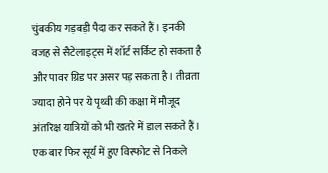चुंबकीय गड़बड़ी पैदा कर सकते हैं। इनकी वजह से सैटेलाइट्स में शॉर्ट सर्किट हो सकता है और पावर ग्रिड पर असर पड़ सकता है। तीव्रता ज्‍यादा होने पर ये पृथ्‍वी की कक्षा में मौजूद अंतरिक्ष यात्रियों को भी खतरे में डाल सकते हैं। एक बार फ‍िर सूर्य में हुए विस्‍फोट से निकले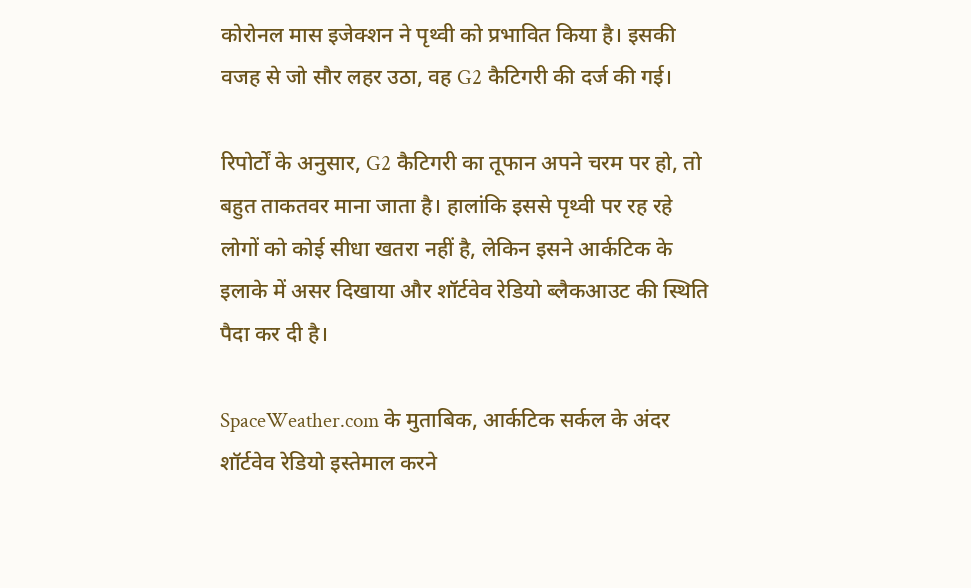कोरोनल मास इजेक्‍शन ने पृथ्‍वी को प्रभावित किया है। इसकी वजह से जो सौर लहर उठा, वह G2 कैटिगरी की दर्ज की गई।

रिपोर्टों के अनुसार, G2 कैटिगरी का तूफान अपने चरम पर हो, तो बहुत ताकतवर माना जाता है। हालांकि इससे पृथ्‍वी पर रह रहे लोगों को कोई सीधा खतरा नहीं है, लेकिन इसने आर्कटिक के इलाके में असर दिखाया और शॉर्टवेव रेडियो ब्‍लैकआउट की स्थिति पैदा कर दी है।

SpaceWeather.com के मुताबिक, आर्कटिक सर्कल के अंदर शॉर्टवेव रेडियो इस्‍तेमाल करने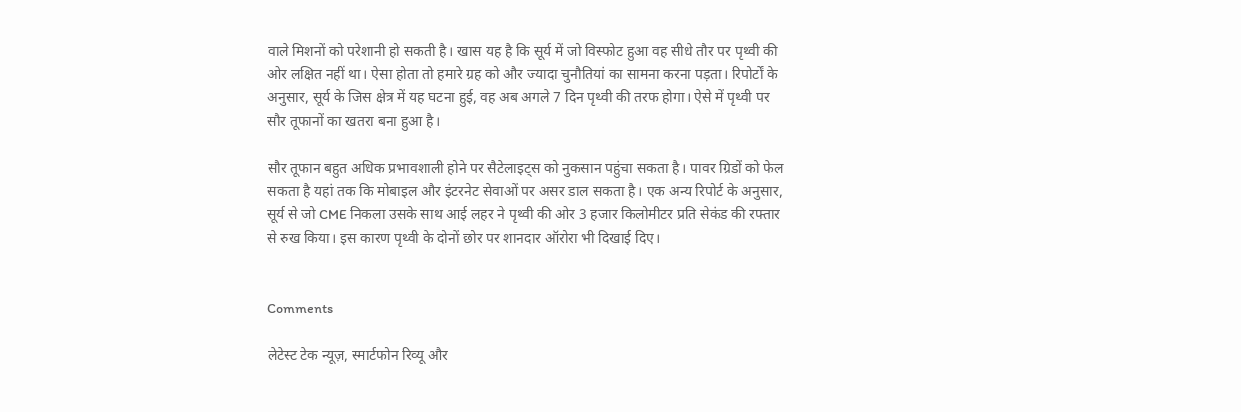वाले मिशनों को परेशानी हो सकती है। खास यह है कि सूर्य में जो विस्‍फोट हुआ वह सीधे तौर पर पृथ्‍वी की ओर लक्षित नहीं था। ऐसा होता तो हमारे ग्रह को और ज्‍यादा चुनौतियां का सामना करना पड़ता। रिपोर्टों के अनुसार, सूर्य के जिस क्षेत्र में यह घटना हुई, वह अब अगले 7 दिन पृथ्‍वी की तरफ होगा। ऐसे में पृथ्‍वी पर सौर तूफानों का खतरा बना हुआ है।

सौर तूफान बहुत अधिक प्रभावशाली होने पर सैटेलाइट्स को नुकसान पहुंचा सकता है। पावर ग्रिडों को फेल सकता है यहां तक कि मोबाइल और इंटरनेट सेवाओं पर असर डाल सकता है। एक अन्‍य रिपोर्ट के अनुसार, सूर्य से जो CME निकला उसके साथ आई लहर ने पृथ्‍वी की ओर 3 हजार किलोमीटर प्रति सेकंड की रफ्तार से रुख किया। इस कारण पृथ्‍वी के दोनों छोर पर शानदार ऑरोरा भी दिखाई दिए।


Comments

लेटेस्ट टेक न्यूज़, स्मार्टफोन रिव्यू और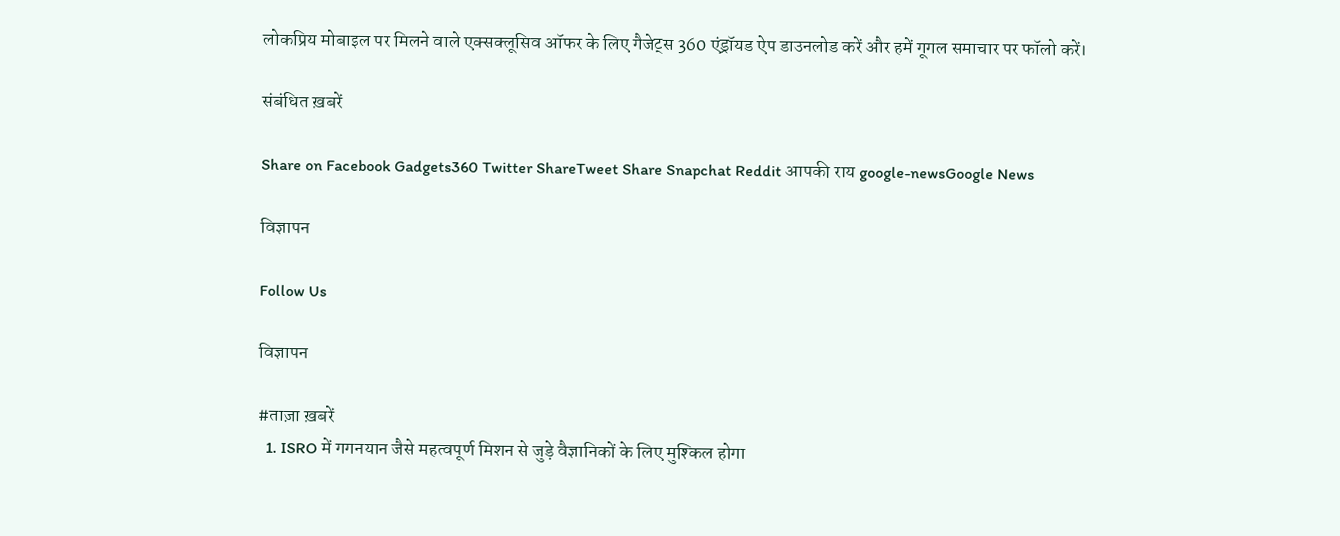लोकप्रिय मोबाइल पर मिलने वाले एक्सक्लूसिव ऑफर के लिए गैजेट्स 360 एंड्रॉयड ऐप डाउनलोड करें और हमें गूगल समाचार पर फॉलो करें।

संबंधित ख़बरें

Share on Facebook Gadgets360 Twitter ShareTweet Share Snapchat Reddit आपकी राय google-newsGoogle News

विज्ञापन

Follow Us

विज्ञापन

#ताज़ा ख़बरें
  1. ISRO में गगनयान जैसे महत्वपूर्ण मिशन से जुड़े वैज्ञानिकों के लिए मुश्किल होगा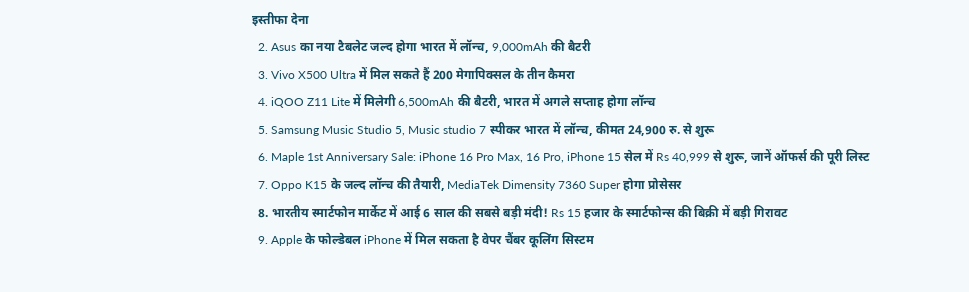इस्तीफा देना
  2. Asus का नया टैबलेट जल्द होगा भारत में लॉन्च, 9,000mAh की बैटरी
  3. Vivo X500 Ultra में मिल सकते हैं 200 मेगापिक्सल के तीन कैमरा
  4. iQOO Z11 Lite में मिलेगी 6,500mAh की बैटरी, भारत में अगले सप्ताह होगा लॉन्च
  5. Samsung Music Studio 5, Music studio 7 स्पीकर भारत में लॉन्च, कीमत 24,900 रु. से शुरू
  6. Maple 1st Anniversary Sale: iPhone 16 Pro Max, 16 Pro, iPhone 15 सेल में Rs 40,999 से शुरू, जानें ऑफर्स की पूरी लिस्ट
  7. Oppo K15 के जल्द लॉन्च की तैयारी, MediaTek Dimensity 7360 Super होगा प्रोसेसर
  8. भारतीय स्मार्टफोन मार्केट में आई 6 साल की सबसे बड़ी मंदी! Rs 15 हजार के स्मार्टफोन्स की बिक्री में बड़ी गिरावट
  9. Apple के फोल्डेबल iPhone में मिल सकता है वेपर चैंबर कूलिंग सिस्टम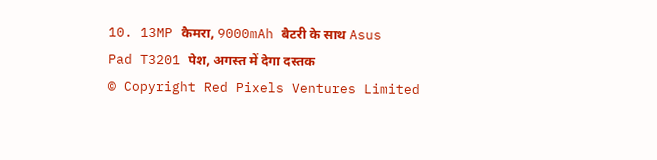10. 13MP कैमरा, 9000mAh बैटरी के साथ Asus Pad T3201 पेश, अगस्त में देगा दस्तक
© Copyright Red Pixels Ventures Limited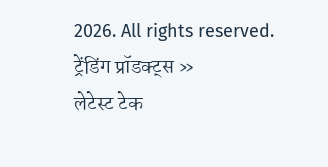2026. All rights reserved.
ट्रेंडिंग प्रॉडक्ट्स »
लेटेस्ट टेक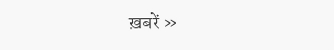ख़बरें »